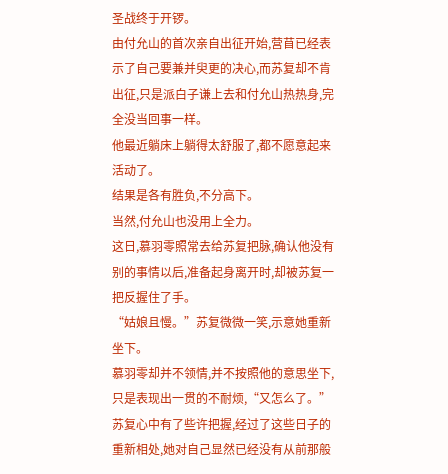圣战终于开锣。
由付允山的首次亲自出征开始,营苜已经表示了自己要兼并臾更的决心,而苏复却不肯出征,只是派白子谦上去和付允山热热身,完全没当回事一样。
他最近躺床上躺得太舒服了,都不愿意起来活动了。
结果是各有胜负,不分高下。
当然,付允山也没用上全力。
这日,慕羽零照常去给苏复把脉,确认他没有别的事情以后,准备起身离开时,却被苏复一把反握住了手。
“姑娘且慢。”苏复微微一笑,示意她重新坐下。
慕羽零却并不领情,并不按照他的意思坐下,只是表现出一贯的不耐烦,“又怎么了。”
苏复心中有了些许把握,经过了这些日子的重新相处,她对自己显然已经没有从前那般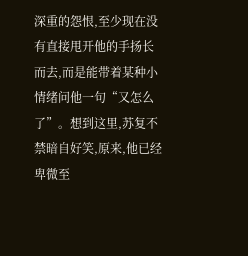深重的怨恨,至少现在没有直接甩开他的手扬长而去,而是能带着某种小情绪问他一句“又怎么了”。想到这里,苏复不禁暗自好笑,原来,他已经卑微至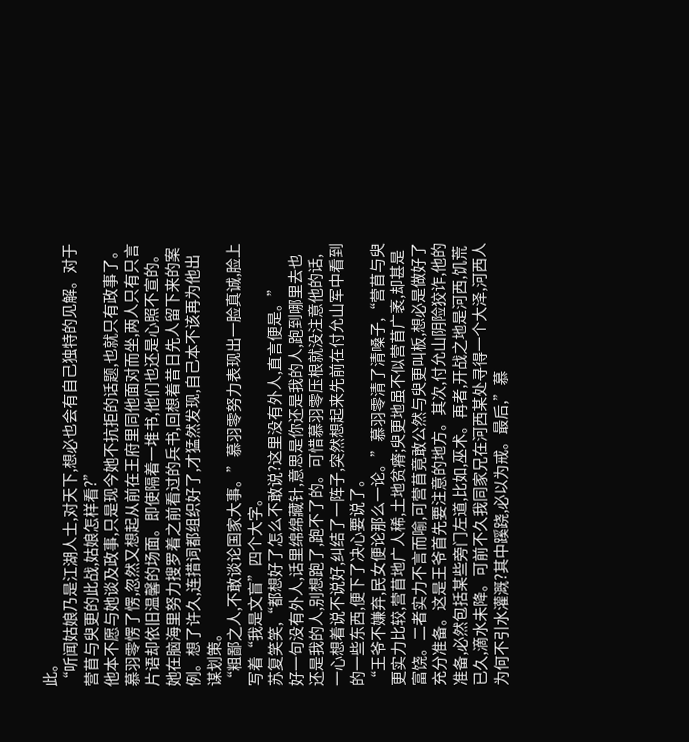此。
“听闻姑娘乃是江湖人士,对天下,想必也会有自己独特的见解。对于营苜与臾更的此战,姑娘怎样看?”
他本不愿与她谈及政事,只是现今她不抗拒的话题,也就只有政事了。
慕羽零愣了愣,忽然又想起从前在王府里同他面对而坐,两人只有只言片语却依旧温馨的场面。即使隔着一堆书,他们也还是心照不宣的。
她在脑海里努力搜罗着之前看过的兵书,回想着昔日先人留下来的案例。想了许久,连措词都组织好了,才猛然发现,自己本不该再为他出谋划策。
“粗鄙之人,不敢谈论国家大事。”慕羽零努力表现出一脸真诚,脸上写着“我是文盲”四个大字。
苏复笑笑,“都想好了怎么不敢说?这里没有外人,直言便是。”
好一句没有外人,话里绵绵藏针,意思是你还是我的人,跑到哪里去也还是我的人,别想跑了,跑不了的。可惜慕羽零压根就没注意他的话,一心想着说不说好,纠结了一阵子,突然想起来先前在付允山军中看到的一些东西,便下了决心要说了。
“王爷不嫌弃,民女便论那么一论。”慕羽零清了清嗓子,“营苜与臾更实力比较,营苜地广人稀,土地贫瘠;臾更地虽不似营苜广袤,却甚是富饶。二者实力不言而喻,可营苜竟敢公然与臾更叫板,想必是做好了充分准备。这是王爷首先要注意的地方。其次,付允山阴险狡诈,他的准备,必然包括某些旁门左道,比如,巫术。再者,开战之地是河西,饥荒已久,滴水未降。可前不久我同家兄在河西某处寻得一个大泽,河西人为何不引水灌溉?其中蹊跷,必以为戒。最后,”慕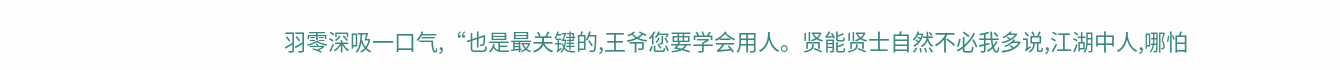羽零深吸一口气,“也是最关键的,王爷您要学会用人。贤能贤士自然不必我多说,江湖中人,哪怕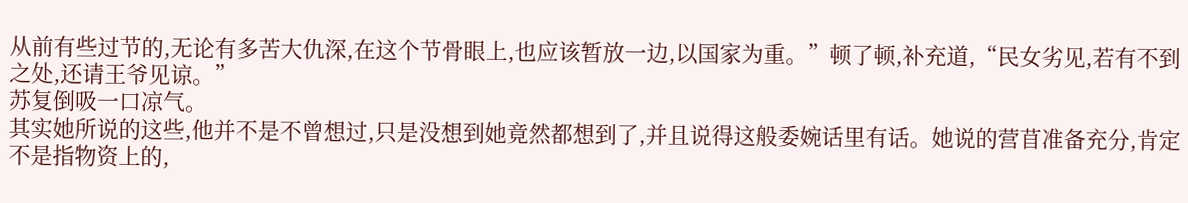从前有些过节的,无论有多苦大仇深,在这个节骨眼上,也应该暂放一边,以国家为重。”顿了顿,补充道,“民女劣见,若有不到之处,还请王爷见谅。”
苏复倒吸一口凉气。
其实她所说的这些,他并不是不曾想过,只是没想到她竟然都想到了,并且说得这般委婉话里有话。她说的营苜准备充分,肯定不是指物资上的,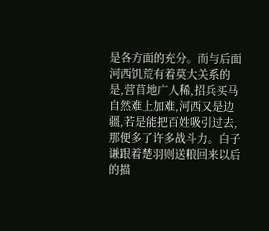是各方面的充分。而与后面河西饥荒有着莫大关系的是,营苜地广人稀,招兵买马自然难上加难,河西又是边疆,若是能把百姓吸引过去,那便多了许多战斗力。白子谦跟着楚羽则送粮回来以后的描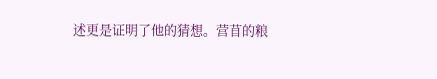述更是证明了他的猜想。营苜的粮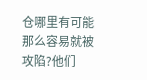仓哪里有可能那么容易就被攻陷?他们